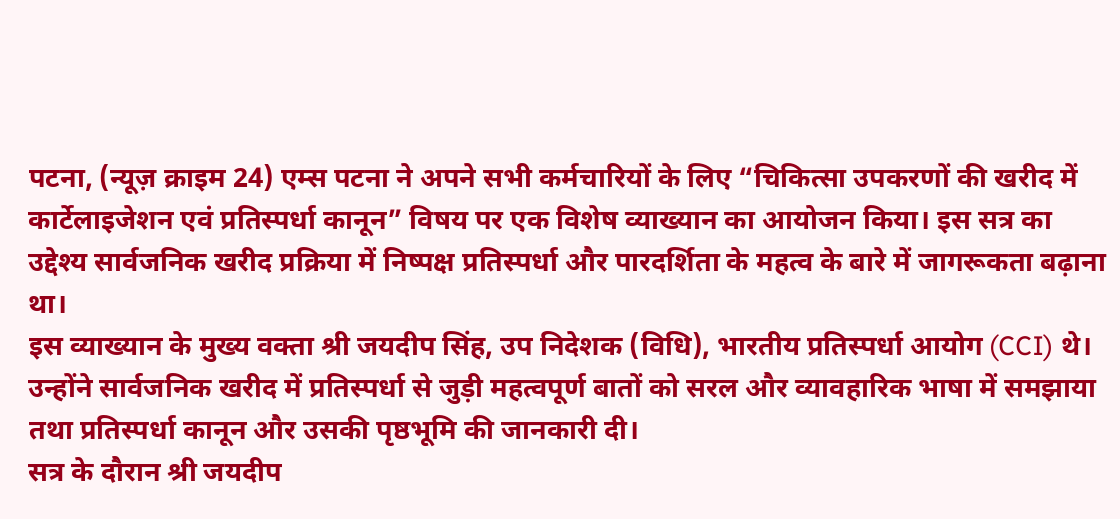पटना, (न्यूज़ क्राइम 24) एम्स पटना ने अपने सभी कर्मचारियों के लिए “चिकित्सा उपकरणों की खरीद में कार्टेलाइजेशन एवं प्रतिस्पर्धा कानून” विषय पर एक विशेष व्याख्यान का आयोजन किया। इस सत्र का उद्देश्य सार्वजनिक खरीद प्रक्रिया में निष्पक्ष प्रतिस्पर्धा और पारदर्शिता के महत्व के बारे में जागरूकता बढ़ाना था।
इस व्याख्यान के मुख्य वक्ता श्री जयदीप सिंह, उप निदेशक (विधि), भारतीय प्रतिस्पर्धा आयोग (CCI) थे। उन्होंने सार्वजनिक खरीद में प्रतिस्पर्धा से जुड़ी महत्वपूर्ण बातों को सरल और व्यावहारिक भाषा में समझाया तथा प्रतिस्पर्धा कानून और उसकी पृष्ठभूमि की जानकारी दी।
सत्र के दौरान श्री जयदीप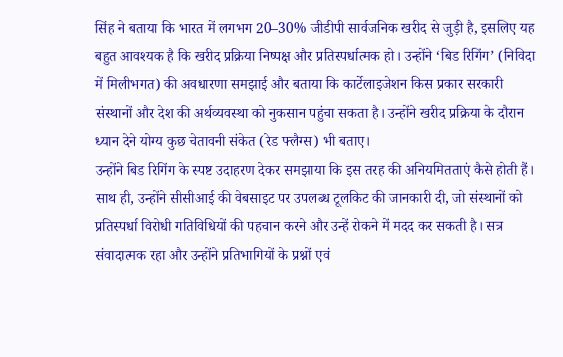सिंह ने बताया कि भारत में लगभग 20–30% जीडीपी सार्वजनिक खरीद से जुड़ी है, इसलिए यह बहुत आवश्यक है कि खरीद प्रक्रिया निष्पक्ष और प्रतिस्पर्धात्मक हो। उन्होंने ‘बिड रिगिंग’ (निविदा में मिलीभगत) की अवधारणा समझाई और बताया कि कार्टेलाइजेशन किस प्रकार सरकारी संस्थानों और देश की अर्थव्यवस्था को नुकसान पहुंचा सकता है। उन्होंने खरीद प्रक्रिया के दौरान ध्यान देने योग्य कुछ चेतावनी संकेत (रेड फ्लैग्स) भी बताए।
उन्होंने बिड रिगिंग के स्पष्ट उदाहरण देकर समझाया कि इस तरह की अनियमितताएं कैसे होती हैं। साथ ही, उन्होंने सीसीआई की वेबसाइट पर उपलब्ध टूलकिट की जानकारी दी, जो संस्थानों को प्रतिस्पर्धा विरोधी गतिविधियों की पहचान करने और उन्हें रोकने में मदद कर सकती है। सत्र संवादात्मक रहा और उन्होंने प्रतिभागियों के प्रश्नों एवं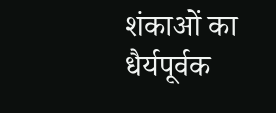शंकाओं का धैर्यपूर्वक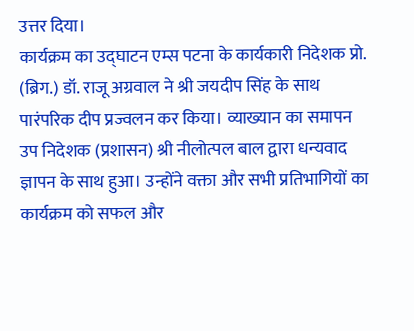उत्तर दिया।
कार्यक्रम का उद्घाटन एम्स पटना के कार्यकारी निदेशक प्रो. (ब्रिग.) डॉ. राजू अग्रवाल ने श्री जयदीप सिंह के साथ पारंपरिक दीप प्रज्वलन कर किया। व्याख्यान का समापन उप निदेशक (प्रशासन) श्री नीलोत्पल बाल द्वारा धन्यवाद ज्ञापन के साथ हुआ। उन्होंने वक्ता और सभी प्रतिभागियों का कार्यक्रम को सफल और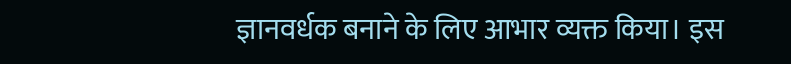ज्ञानवर्धक बनाने के लिए आभार व्यक्त किया। इस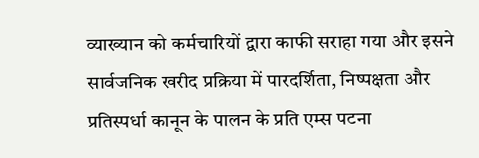व्याख्यान को कर्मचारियों द्वारा काफी सराहा गया और इसने सार्वजनिक खरीद प्रक्रिया में पारदर्शिता, निष्पक्षता और प्रतिस्पर्धा कानून के पालन के प्रति एम्स पटना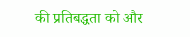की प्रतिबद्धता को और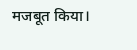मजबूत किया।